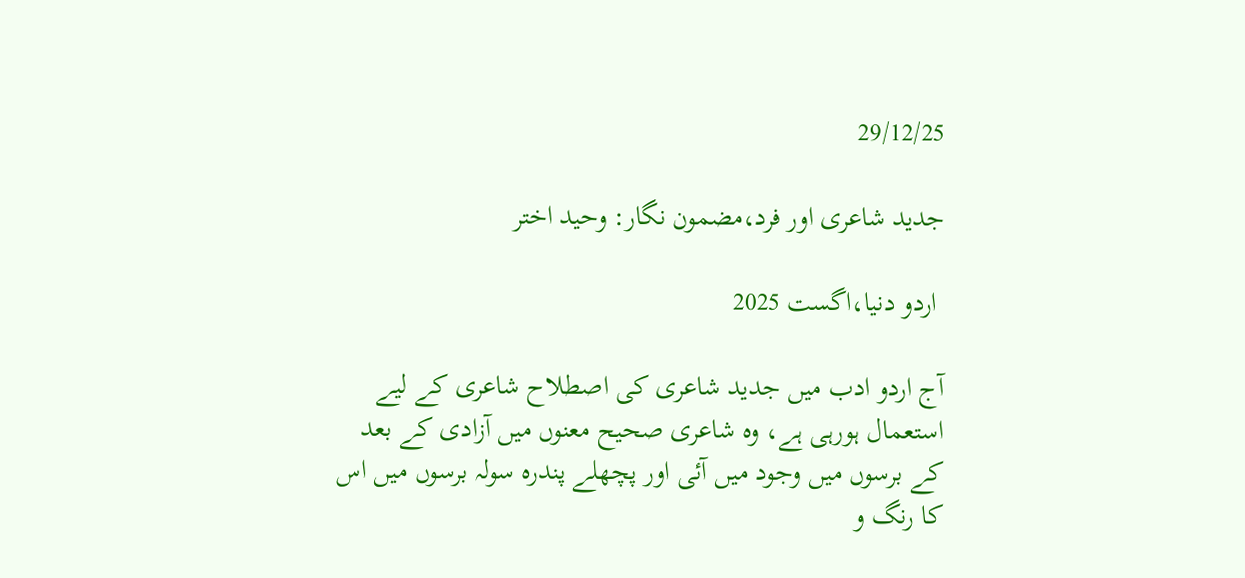29/12/25

جدید شاعری اور فرد،مضمون نگار: وحید اختر

 اردو دنیا،اگست 2025

آج اردو ادب میں جدید شاعری کی اصطلاح شاعری کے لیے استعمال ہورہی ہے، وہ شاعری صحیح معنوں میں آزادی کے بعد کے برسوں میں وجود میں آئی اور پچھلے پندرہ سولہ برسوں میں اس کا رنگ و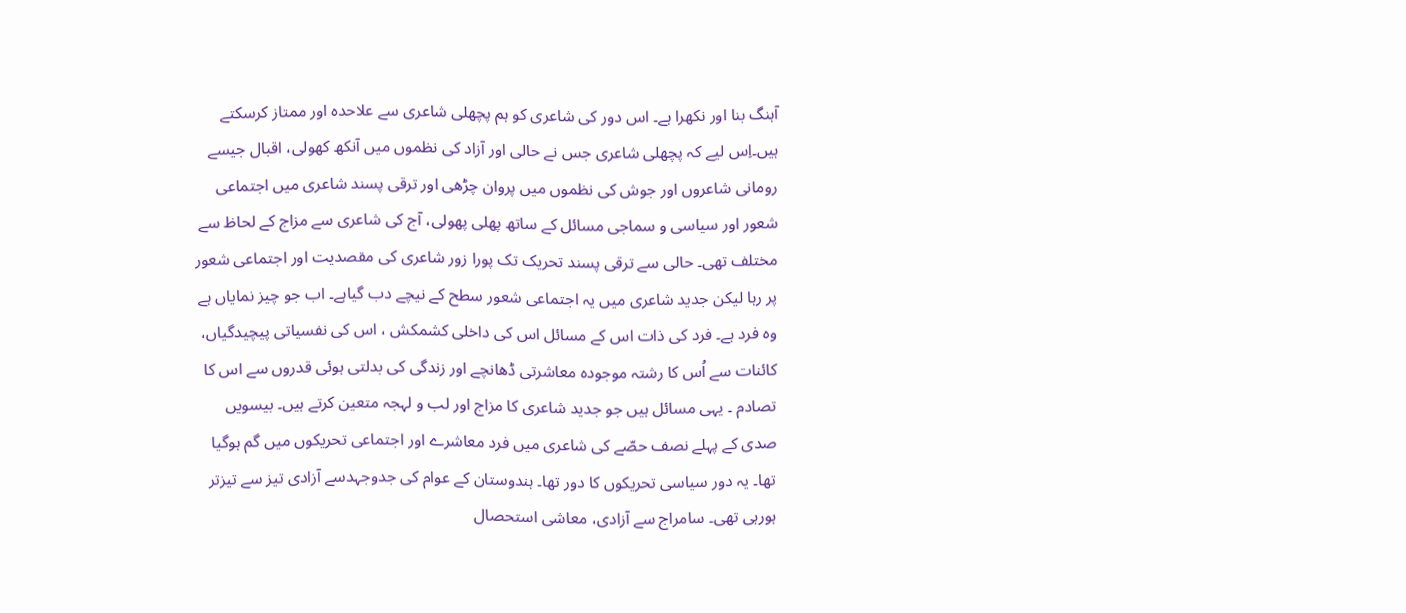آہنگ بنا اور نکھرا ہے۔ اس دور کی شاعری کو ہم پچھلی شاعری سے علاحدہ اور ممتاز کرسکتے ہیں۔اِس لیے کہ پچھلی شاعری جس نے حالی اور آزاد کی نظموں میں آنکھ کھولی، اقبال جیسے رومانی شاعروں اور جوش کی نظموں میں پروان چڑھی اور ترقی پسند شاعری میں اجتماعی شعور اور سیاسی و سماجی مسائل کے ساتھ پھلی پھولی، آج کی شاعری سے مزاج کے لحاظ سے مختلف تھی۔ حالی سے ترقی پسند تحریک تک پورا زور شاعری کی مقصدیت اور اجتماعی شعور پر رہا لیکن جدید شاعری میں یہ اجتماعی شعور سطح کے نیچے دب گیاہے۔ اب جو چیز نمایاں ہے وہ فرد ہے۔ فرد کی ذات اس کے مسائل اس کی داخلی کشمکش ، اس کی نفسیاتی پیچیدگیاں، کائنات سے اُس کا رشتہ موجودہ معاشرتی ڈھانچے اور زندگی کی بدلتی ہوئی قدروں سے اس کا تصادم ۔ یہی مسائل ہیں جو جدید شاعری کا مزاج اور لب و لہجہ متعین کرتے ہیں۔ بیسویں صدی کے پہلے نصف حصّے کی شاعری میں فرد معاشرے اور اجتماعی تحریکوں میں گم ہوگیا تھا۔ یہ دور سیاسی تحریکوں کا دور تھا۔ ہندوستان کے عوام کی جدوجہدسے آزادی تیز سے تیزتر ہورہی تھی۔ سامراج سے آزادی، معاشی استحصال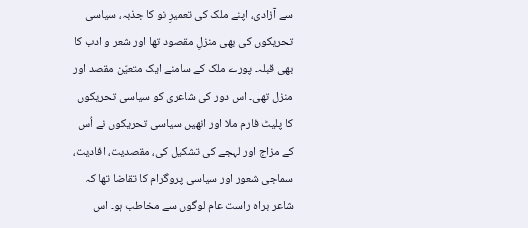سے آزادی، اپنے ملک کی تعمیرِ نو کا جذبہ، سیاسی تحریکوں کی بھی منزلِ مقصود تھا اور شعر و ادب کا بھی قبلہ۔ پورے ملک کے سامنے ایک متعیّن مقصد اور منزل تھی۔ اس دور کی شاعری کو سیاسی تحریکوں کا پلیٹ فارم ملا اور انھیں سیاسی تحریکوں نے اُس کے مزاج اور لہجے کی تشکیل کی، مقصدیت، افادیت، سماجی شعور اور سیاسی پروگرام کا تقاضا تھا کہ شاعر براہ راست عام لوگوں سے مخاطب ہو۔ اس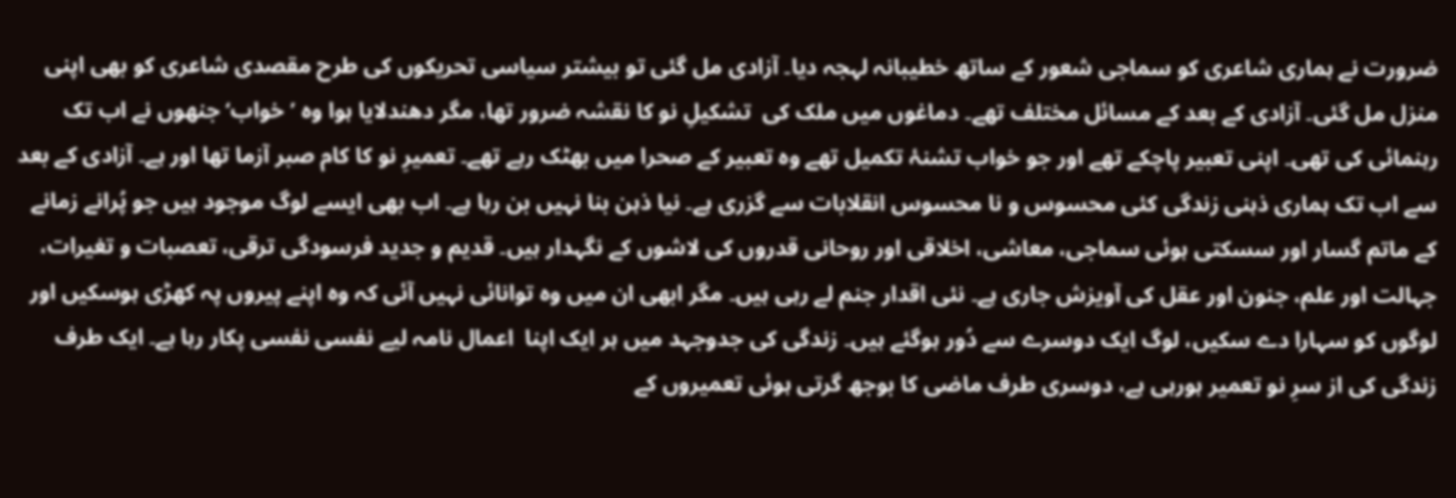ضرورت نے ہماری شاعری کو سماجی شعور کے ساتھ خطیبانہ لہجہ دیا۔ آزادی مل گئی تو بیشتر سیاسی تحریکوں کی طرح مقصدی شاعری کو بھی اپنی منزل مل گئی۔ آزادی کے بعد کے مسائل مختلف تھے۔ دماغوں میں ملک کی  تشکیلِ نو کا نقشہ ضرور تھا، مگر دھندلایا ہوا وہ ’خواب‘ جنھوں نے اب تک رہنمائی کی تھی۔ اپنی تعبیر پاچکے تھے اور جو خواب تشنۂ تکمیل تھے وہ تعبیر کے صحرا میں بھٹک رہے تھے۔ تعمیرِ نو کا کام صبر آزما تھا اور ہے۔ آزادی کے بعد سے اب تک ہماری ذہنی زندگی کئی محسوس و نا محسوس انقلابات سے گزری ہے۔ نیا ذہن بنا نہیں بن رہا ہے۔ اب بھی ایسے لوگ موجود ہیں جو پُرانے زمانے کے ماتم گسار اور سسکتی ہوئی سماجی، معاشی، اخلاقی اور روحانی قدروں کی لاشوں کے نگہدار ہیں۔ قدیم و جدید فرسودگی ترقی، تعصبات و تغیرات، جہالت اور علم، جنون اور عقل کی آویزش جاری ہے۔ نئی اقدار جنم لے رہی ہیں۔ مگر ابھی ان میں وہ توانائی نہیں آئی کہ وہ اپنے پیروں پہ کھڑی ہوسکیں اور لوگوں کو سہارا دے سکیں، لوگ ایک دوسرے سے دُور ہوگئے ہیں۔ زندگی کی جدوجہد میں ہر ایک اپنا  اعمال نامہ لیے نفسی نفسی پکار رہا ہے۔ ایک طرف زندگی کی از سرِ نو تعمیر ہورہی ہے، دوسری طرف ماضی کا بوجھ گرتی ہوئی تعمیروں کے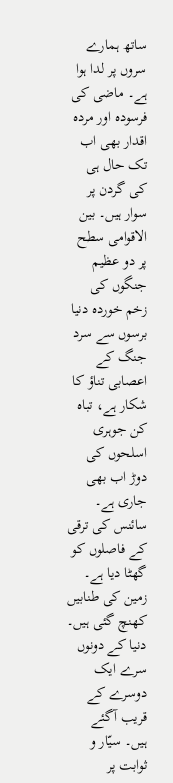ساتھ ہمارے سروں پر لدا ہوا ہے۔ ماضی کی فرسودہ اور مردہ اقدار بھی اب تک حال ہی کی گردن پر سوار ہیں۔ بین الاقوامی سطح پر دو عظیم جنگوں کی زخم خوردہ دنیا برسوں سے سرد جنگ کے اعصابی تناؤ کا شکار ہے، تباہ کن جوہری اسلحوں کی دوڑ اب بھی جاری ہے۔ سائنس کی ترقی کے فاصلوں کو گھٹا دیا ہے۔ زمین کی طنابیں کھنچ گئی ہیں۔ دنیا کے دونوں سرے ایک دوسرے کے قریب آگئے ہیں۔ سیّار و ثوابت پر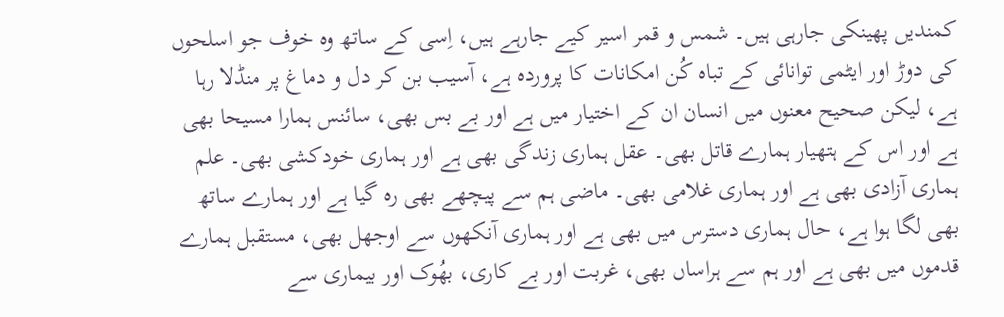کمندیں پھینکی جارہی ہیں۔ شمس و قمر اسیر کیے جارہے ہیں، اِسی کے ساتھ وہ خوف جو اسلحوں کی دوڑ اور ایٹمی توانائی کے تباہ کُن امکانات کا پروردہ ہے، آسیب بن کر دل و دماغ پر منڈلا رہا ہے، لیکن صحیح معنوں میں انسان ان کے اختیار میں ہے اور بے بس بھی، سائنس ہمارا مسیحا بھی ہے اور اس کے ہتھیار ہمارے قاتل بھی۔ عقل ہماری زندگی بھی ہے اور ہماری خودکشی بھی۔ علم ہماری آزادی بھی ہے اور ہماری غلامی بھی۔ ماضی ہم سے پیچھے بھی رہ گیا ہے اور ہمارے ساتھ بھی لگا ہوا ہے، حال ہماری دسترس میں بھی ہے اور ہماری آنکھوں سے اوجھل بھی، مستقبل ہمارے قدموں میں بھی ہے اور ہم سے ہراساں بھی، غربت اور بے کاری، بھُوک اور بیماری سے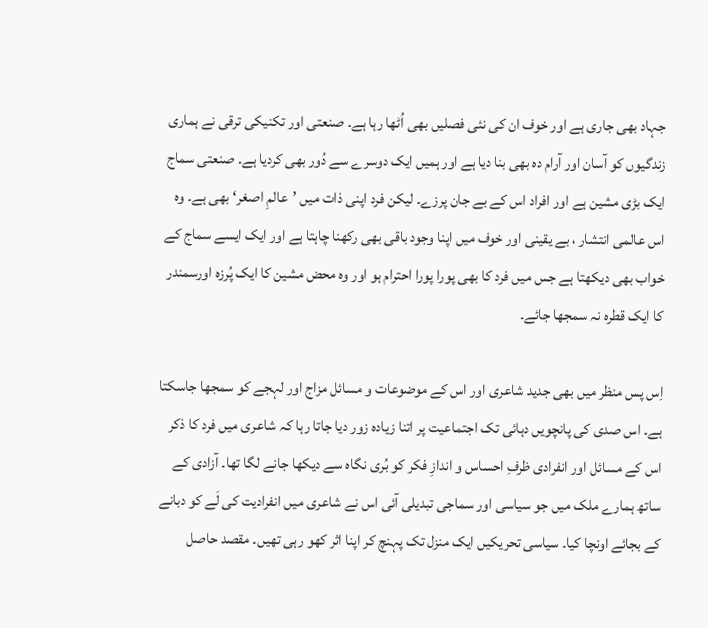جہاد بھی جاری ہے اور خوف ان کی نئی فصلیں بھی اُٹھا رہا ہے۔ صنعتی اور تکنیکی ترقی نے ہماری زندگیوں کو آسان اور آرام دہ بھی بنا دیا ہے اور ہمیں ایک دوسرے سے دُور بھی کردیا ہے۔ صنعتی سماج ایک بڑی مشین ہے اور افراد اس کے بے جان پرزے۔ لیکن فرد اپنی ذات میں ’عالمِ اصغر‘ بھی ہے۔ وہ اس عالمی انتشار ، بے یقینی اور خوف میں اپنا وجود باقی بھی رکھنا چاہتا ہے اور ایک ایسے سماج کے خواب بھی دیکھتا ہے جس میں فرد کا بھی پورا پورا احترام ہو اور وہ محض مشین کا ایک پُرزہ اورسمندر کا ایک قطرہ نہ سمجھا جائے۔

اِس پس منظر میں بھی جدید شاعری اور اس کے موضوعات و مسائل مزاج اور لہجے کو سمجھا جاسکتا ہے۔ اس صدی کی پانچویں دہائی تک اجتماعیت پر اتنا زیادہ زور دیا جاتا رہا کہ شاعری میں فرد کا ذکر اس کے مسائل اور انفرادی ظرفِ احساس و اندازِ فکر کو بُری نگاہ سے دیکھا جانے لگا تھا۔ آزادی کے ساتھ ہمارے ملک میں جو سیاسی اور سماجی تبدیلی آئی اس نے شاعری میں انفرادیت کی لَے کو دبانے کے بجائے اونچا کیا۔ سیاسی تحریکیں ایک منزل تک پہنچ کر اپنا اثر کھو رہی تھیں۔ مقصد حاصل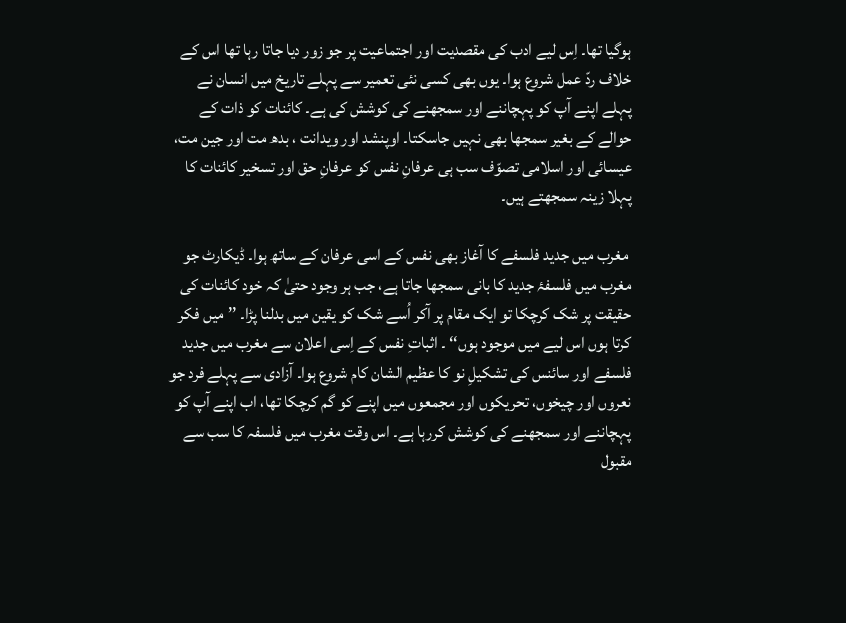ہوگیا تھا۔ اِس لیے ادب کی مقصدیت اور اجتماعیت پر جو زور دیا جاتا رہا تھا اس کے خلاف ردّ عمل شروع ہوا۔ یوں بھی کسی نئی تعمیر سے پہلے تاریخ میں انسان نے پہلے اپنے آپ کو پہچاننے اور سمجھنے کی کوشش کی ہے۔ کائنات کو ذات کے حوالے کے بغیر سمجھا بھی نہیں جاسکتا۔ اوپنشد اور ویدانت ، بدھ مت اور جین مت، عیسائی اور اسلامی تصوّف سب ہی عرفانِ نفس کو عرفانِ حق اور تسخیر کائنات کا پہلا زینہ سمجھتے ہیں۔

 مغرب میں جدید فلسفے کا آغاز بھی نفس کے اسی عرفان کے ساتھ ہوا۔ ڈیکارٹ جو مغرب میں فلسفۂ جدید کا بانی سمجھا جاتا ہے، جب ہر وجود حتیٰ کہ خود کائنات کی حقیقت پر شک کرچکا تو ایک مقام پر آکر اُسے شک کو یقین میں بدلنا پڑا۔ ’’میں فکر کرتا ہوں اس لیے میں موجود ہوں‘‘ ۔ اثباتِ نفس کے اِسی اعلان سے مغرب میں جدید فلسفے اور سائنس کی تشکیلِ نو کا عظیم الشان کام شروع ہوا۔ آزادی سے پہلے فرد جو نعروں اور چیخوں، تحریکوں اور مجمعوں میں اپنے کو گم کرچکا تھا، اب اپنے آپ کو پہچاننے اور سمجھنے کی کوشش کررہا ہے۔ اس وقت مغرب میں فلسفہ کا سب سے مقبول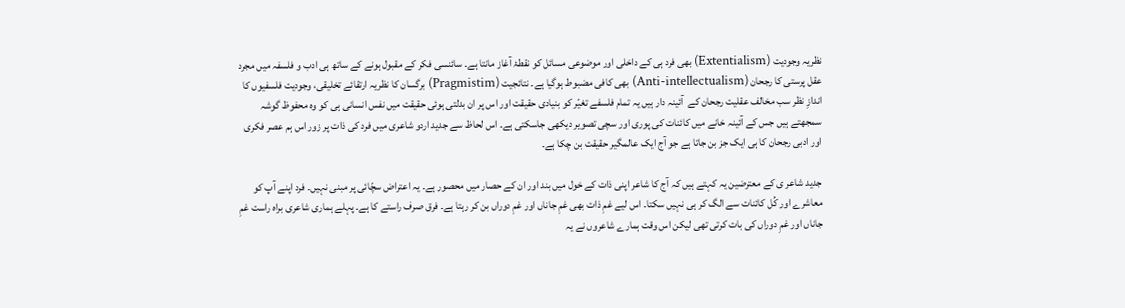نظریہ وجودیت (Extentialism) بھی فرد ہی کے داخلی اور موضوعی مسائل کو نقطۂ آغاز مانتا ہے۔ سائنسی فکر کے مقبول ہونے کے ساتھ ہی ادب و فلسفہ میں مجرد عقل پرستی کا رجحان (Anti-intellectualism) بھی کافی مضبوط ہوگیا ہے۔ نتائجیت (Pragmistim) برگسان کا نظریہ ارتقائے تخلیقی، وجودیت فلسفیوں کا اندازِ نظر سب مخالف عقلیت رجحان کے  آئینہ دار ہیں یہ تمام فلسفے تغیّر کو بنیادی حقیقت اور اس پر ان بدلتی ہوئی حقیقت میں نفس انسانی ہی کو وہ محفوظ گوشہ سمجھتے ہیں جس کے آئینہ خانے میں کائنات کی پوری اور سچی تصویر دیکھی جاسکتی ہے۔ اس لحاظ سے جدید اردو شاعری میں فرد کی ذات پر زور اس ہم عصر فکری اور ادبی رجحان کا ہی ایک جز بن جاتا ہے جو آج ایک عالمگیر حقیقت بن چکا ہے۔

جدید شاعر ی کے معترضین یہ کہتے ہیں کہ آج کا شاعر اپنی ذات کے خول میں بند اور ان کے حصار میں محصور ہے۔ یہ اعتراض سچّائی پر مبنی نہیں۔ فرد اپنے آپ کو معاشرے اور کُل کائنات سے الگ کر ہی نہیں سکتا۔ اس لیے غمِ ذات بھی غمِ جاناں اور غمِ دوراں بن کر رہتا ہے۔ فرق صرف راستے کا ہے۔ پہلے ہماری شاعری براہ راست غمِ جاناں اور غمِ دوراں کی بات کرتی تھی لیکن اس وقت ہمارے شاعروں نے یہ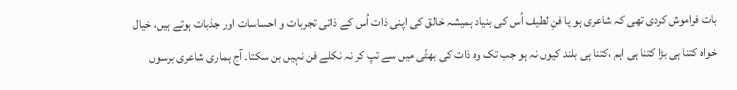بات فراموش کردی تھی کہ شاعری ہو یا فنِ لطیف اُس کی بنیاد ہمیشہ خالق کی اپنی ذات اُس کے ذاتی تجربات و احساسات اور جذبات ہوتے ہیں، خیال خواہ کتنا ہی بڑا کتنا ہی اہم ،کتنا ہی بلند کیوں نہ ہو جب تک وہ ذات کی بھٹّی میں سے تپ کر نہ نکلے فن نہیں بن سکتا۔ آج ہماری شاعری برسوں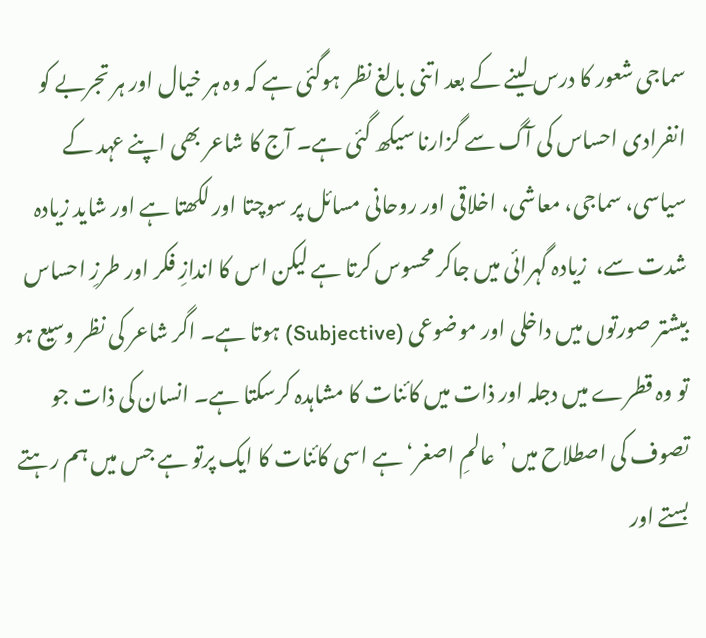سماجی شعور کا درس لینے کے بعد اتنی بالغ نظر ہوگئی ہے کہ وہ ہر خیال اور ہر تجربے کو انفرادی احساس کی آگ سے گزارنا سیکھ گئی ہے۔ آج کا شاعر بھی اپنے عہد کے سیاسی، سماجی، معاشی، اخلاقی اور روحانی مسائل پر سوچتا اور لکھتا ہے اور شاید زیادہ شدت سے،  زیادہ گہرائی میں جاکر محسوس کرتا ہے لیکن اس کا اندازِ فکر اور طرزِ احساس بیشتر صورتوں میں داخلی اور موضوعی (Subjective) ہوتا ہے۔ اگر شاعر کی نظر وسیع ہو تو وہ قطرے میں دجلہ اور ذات میں کائنات کا مشاہدہ کرسکتا ہے۔ انسان کی ذات جو تصوف کی اصطلاح میں ’عالمِ اصغر‘ ہے اسی کائنات کا ایک پرتو ہے جس میں ہم رہتے بستے اور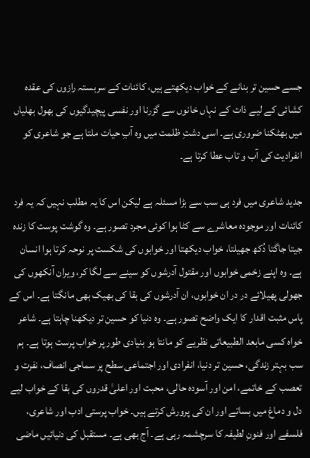جسے حسین تر بنانے کے خواب دیکھتے ہیں، کائنات کے سربستہ رازوں کی عقدہ کشائی کے لیے ذات کے نہاں خانوں سے گزرنا اور نفسی پیچیدگیوں کی بھول بھلیاں میں بھٹکنا ضروری ہے۔ اسی دشتِ ظلمت میں وہ آبِ حیات ملتا ہے جو شاعری کو انفرادیت کی آب و تاب عطا کرتا ہے۔

جدید شاعری میں فرد ہی سب سے بڑا مسئلہ ہے لیکن اس کا یہ مطلب نہیں کہ یہ فرد کائنات اور موجودہ معاشرے سے کٹا ہوا کوئی مجرد تصور ہے۔ وہ گوشت پوست کا زندہ جیتا جاگتا دُکھ جھیلتا، خواب دیکھتا اور خوابوں کی شکست پر نوحہ کرتا ہوا انسان ہے۔ وہ اپنے زخمی خوابوں اور مقتول آدرشوں کو سینے سے لگا کر، ویران آنکھوں کی جھولی پھیلائے در در ان خوابوں، ان آدرشوں کی بقا کی بھیک بھی مانگتا ہے۔ اس کے پاس مثبت اقدار کا ایک واضح تصور ہے۔ وہ دنیا کو حسین تر دیکھنا چاہتا ہے۔ شاعر خواہ کسی مابعد الطبیعاتی نظریے کو مانتا ہو بنیادی طور پر خواب پرست ہوتا ہے۔ ہم سب بہتر زندگی، حسین تر دنیا، انفرادی اور اجتماعی سطح پر سماجی انصاف، نفرت و تعصب کے خاتمے، امن اور آسودہ حالی، محبت اور اعلیٰ قدروں کی بقا کے خواب لیے دل و دماغ میں بساتے اور ان کی پرورش کرتے ہیں۔ خواب پرستی ادب اور شاعری، فلسفے اور فنونِ لطیفہ کا سرچشمہ رہی ہے۔ آج بھی ہے۔ مستقبل کی دنیائیں ماضی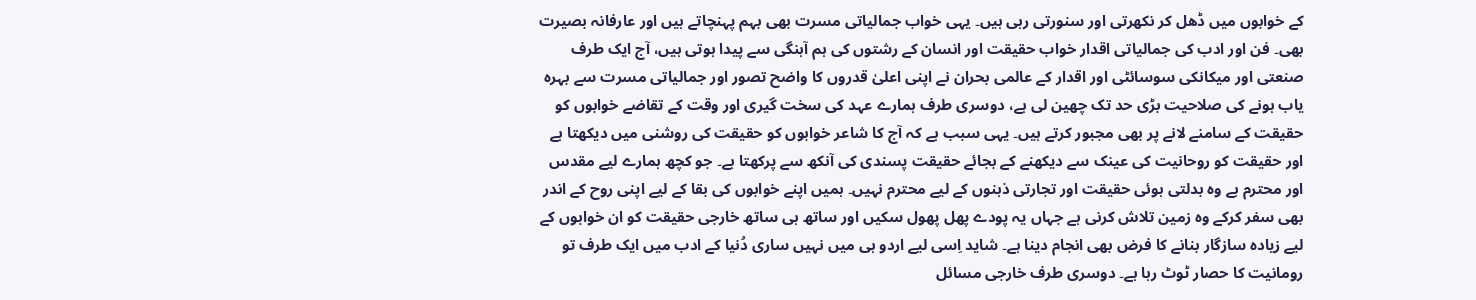کے خوابوں میں ڈھل کر نکھرتی اور سنورتی رہی ہیں۔ یہی خواب جمالیاتی مسرت بھی بہم پہنچاتے ہیں اور عارفانہ بصیرت بھی۔ فن اور ادب کی جمالیاتی اقدار خواب حقیقت اور انسان کے رشتوں کی ہم آہنگی سے پیدا ہوتی ہیں، آج ایک طرف صنعتی اور میکانکی سوسائٹی اور اقدار کے عالمی بحران نے اپنی اعلیٰ قدروں کا واضح تصور اور جمالیاتی مسرت سے بہرہ یاب ہونے کی صلاحیت بڑی حد تک چھین لی ہے، دوسری طرف ہمارے عہد کی سخت گیری اور وقت کے تقاضے خوابوں کو حقیقت کے سامنے لانے پر بھی مجبور کرتے ہیں۔ یہی سبب ہے کہ آج کا شاعر خوابوں کو حقیقت کی روشنی میں دیکھتا ہے اور حقیقت کو روحانیت کی عینک سے دیکھنے کے بجائے حقیقت پسندی کی آنکھ سے پرکھتا ہے۔ جو کچھ ہمارے لیے مقدس اور محترم ہے وہ بدلتی ہوئی حقیقت اور تجارتی ذہنوں کے لیے محترم نہیں۔ ہمیں اپنے خوابوں کی بقا کے لیے اپنی روح کے اندر بھی سفر کرکے وہ زمین تلاش کرنی ہے جہاں یہ پودے پھل پھول سکیں اور ساتھ ہی ساتھ خارجی حقیقت کو ان خوابوں کے لیے زیادہ سازگار بنانے کا فرض بھی انجام دینا ہے۔ شاید اِسی لیے اردو ہی میں نہیں ساری دُنیا کے ادب میں ایک طرف تو رومانیت کا حصار ٹوٹ رہا ہے۔ دوسری طرف خارجی مسائل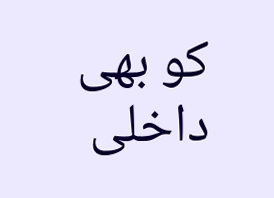کو بھی داخلی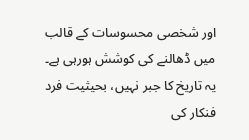اور شخصی محسوسات کے قالب میں ڈھالنے کی کوشش ہورہی ہے۔ یہ تاریخ کا جبر نہیں، بحیثیت فرد فنکار کی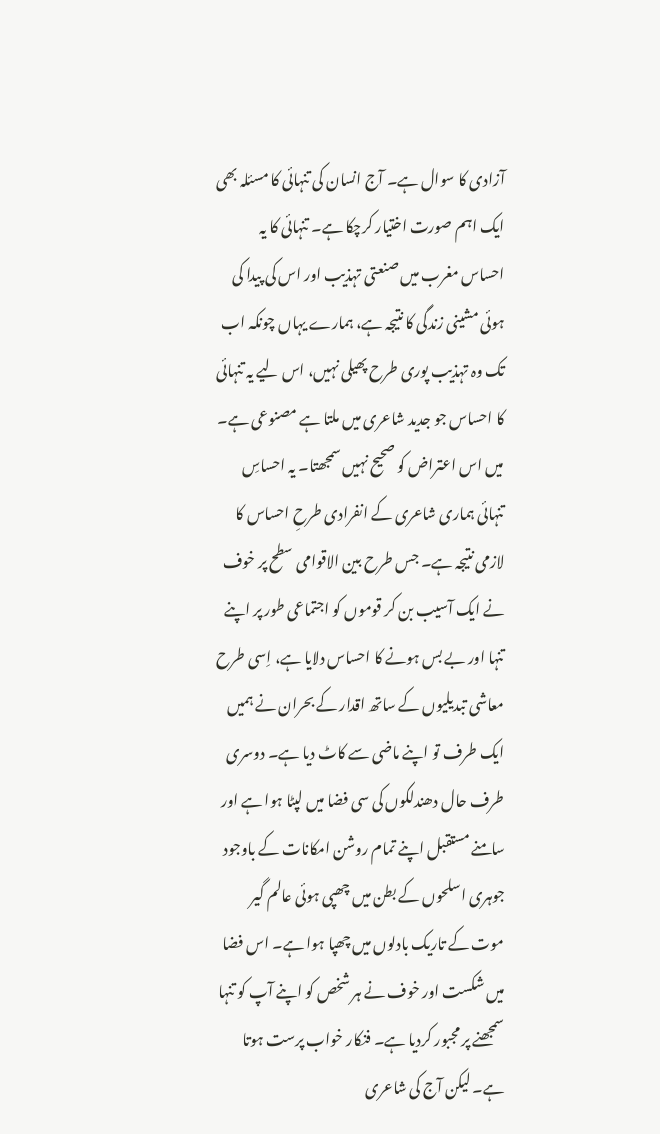آزادی کا سوال ہے۔ آج انسان کی تنہائی کا مسئلہ بھی ایک اہم صورت اختیار کرچکا ہے۔ تنہائی کا یہ احساس مغرب میں صنعتی تہذیب اور اس کی پیدا کی ہوئی مشینی زندگی کا نتیجہ ہے، ہمارے یہاں چونکہ اب تک وہ تہذیب پوری طرح پھیلی نہیں، اس لیے یہ تنہائی کا احساس جو جدید شاعری میں ملتا ہے مصنوعی ہے۔ میں اس اعتراض کو صحیح نہیں سمجھتا۔ یہ احساسِ تنہائی ہماری شاعری کے انفرادی طرحِ احساس کا لازمی نتیجہ ہے۔ جس طرح بین الاقوامی سطح پر خوف نے ایک آسیب بن کر قوموں کو اجتماعی طور پر اپنے تنہا اور بے بس ہونے کا احساس دلایا ہے، اِسی طرح معاشی تبدیلیوں کے ساتھ اقدار کے بحران نے ہمیں ایک طرف تو اپنے ماضی سے کاٹ دیا ہے۔ دوسری طرف حال دھندلکوں کی سی فضا میں لپٹا ہوا ہے اور سامنے مستقبل اپنے تمام روشن امکانات کے باوجود جوہری اسلحوں کے بطن میں چھپی ہوئی عالم گیر موت کے تاریک بادلوں میں چھپا ہوا ہے۔ اس فضا میں شکست اور خوف نے ہر شخص کو اپنے آپ کو تنہا سمجھنے پر مجبور کردیا ہے۔ فنکار خواب پرست ہوتا ہے۔ لیکن آج کی شاعری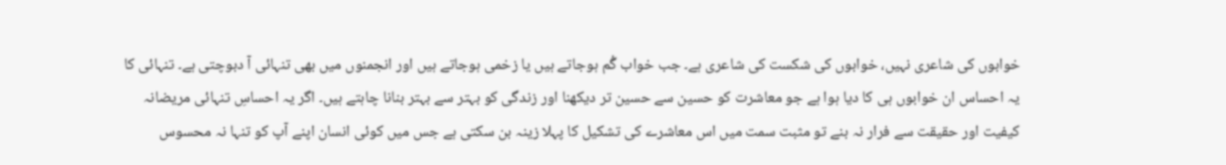خوابوں کی شاعری نہیں، خوابوں کی شکست کی شاعری ہے۔ جب خواب گُم ہوجاتے ہیں یا زخمی ہوجاتے ہیں اور انجمنوں میں بھی تنہائی آ دبوچتی ہے۔ تنہائی کا یہ احساس ان خوابوں ہی کا دیا ہوا ہے جو معاشرت کو حسین سے حسین تر دیکھنا اور زندگی کو بہتر سے بہتر بنانا چاہتے ہیں۔ اگر یہ احساسِ تنہائی مریضانہ کیفیت اور حقیقت سے فرار نہ بنے تو مثبت سمت میں اس معاشرے کی تشکیل کا پہلا زینہ بن سکتی ہے جس میں کوئی انسان اپنے آپ کو تنہا نہ محسوس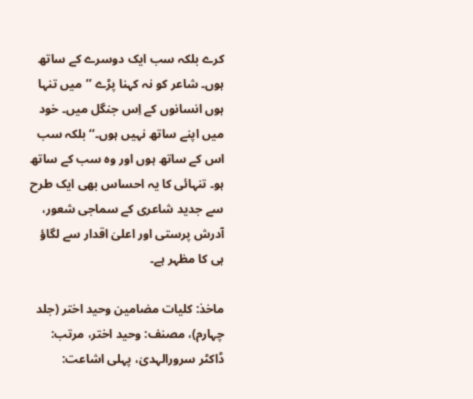کرے بلکہ سب ایک دوسرے کے ساتھ ہوں۔ شاعر کو نہ کہنا پڑے ’’میں تنہا ہوں انسانوں کے اِس جنگل میں۔ خود میں اپنے ساتھ نہیں ہوں۔‘‘ بلکہ سب اس کے ساتھ ہوں اور وہ سب کے ساتھ ہو۔ تنہائی کا یہ احساس بھی ایک طرح سے جدید شاعری کے سماجی شعور، آدرش پرستی اور اعلیٰ اقدار سے لگاؤ ہی کا مظہر ہے۔

ماخذ: کلیات مضامین وحید اختر (جلد چہارم)، مصنف: وحید اختر، مرتب: ڈاکٹر سرورالہدیٰ، پہلی اشاعت: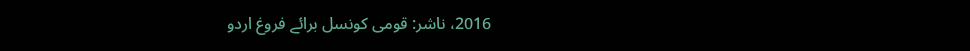2016، ناشر: قومی کونسل برائے فروغ اردو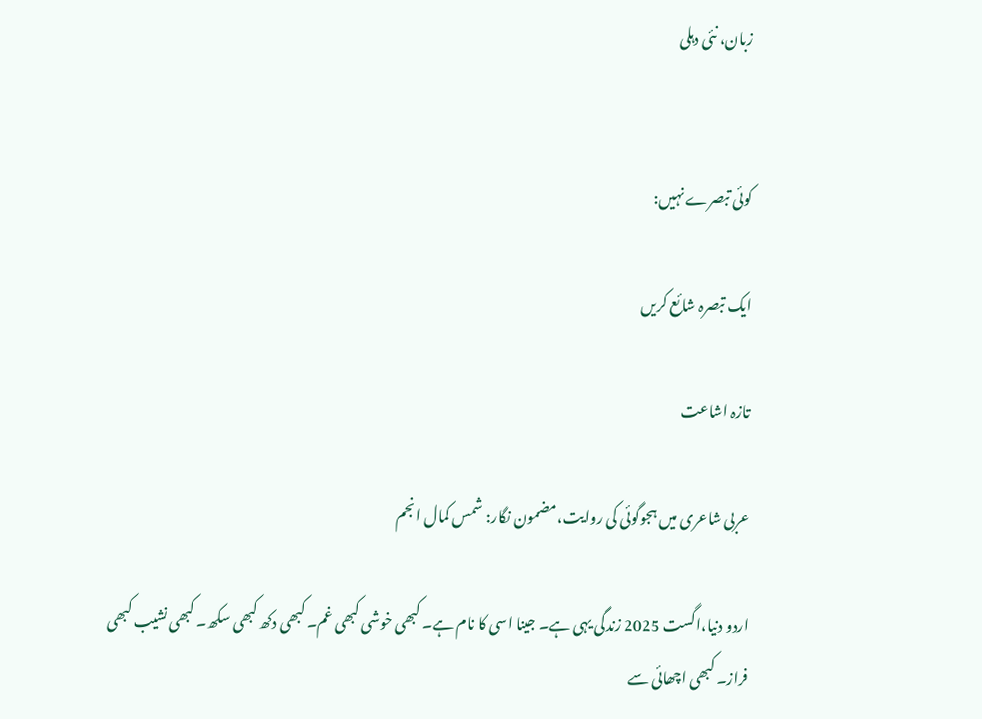زبان، نئی دہلی


کوئی تبصرے نہیں:

ایک تبصرہ شائع کریں

تازہ اشاعت

عربی شاعری میں ہجوگوئی کی روایت،مضمون نگار: شمس کمال انجم

اردو دنیا،اگست 2025 زندگی یہی ہے۔ جینا اسی کا نام ہے۔ کبھی خوشی کبھی غم۔ کبھی دکھ کبھی سکھ۔ کبھی نشیب کبھی فراز۔ کبھی اچھائی سے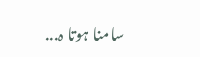سامنا ہوتا ہ...